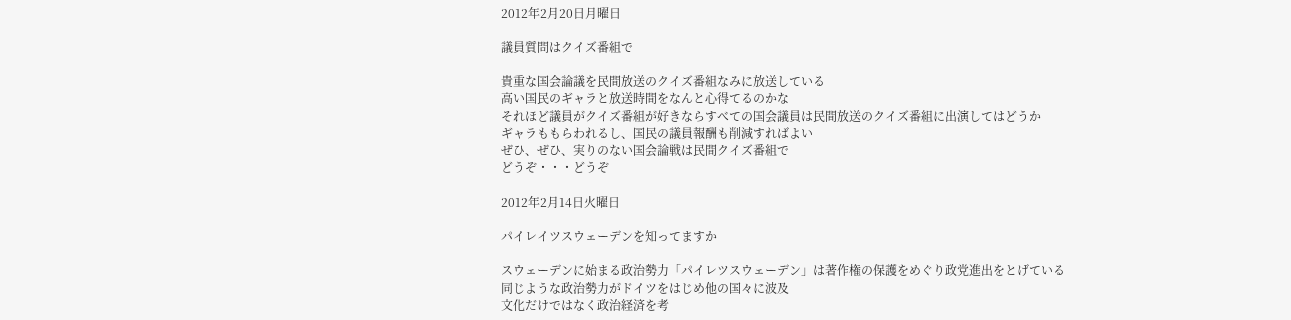2012年2月20日月曜日

議員質問はクイズ番組で

貴重な国会論議を民間放送のクイズ番組なみに放送している
高い国民のギャラと放送時間をなんと心得てるのかな
それほど議員がクイズ番組が好きならすべての国会議員は民間放送のクイズ番組に出演してはどうか
ギャラももらわれるし、国民の議員報酬も削減すればよい
ぜひ、ぜひ、実りのない国会論戦は民間クイズ番組で
どうぞ・・・どうぞ

2012年2月14日火曜日

パイレイツスウェーデンを知ってますか

スウェーデンに始まる政治勢力「パイレツスウェーデン」は著作権の保護をめぐり政党進出をとげている
同じような政治勢力がドイツをはじめ他の国々に波及
文化だけではなく政治経済を考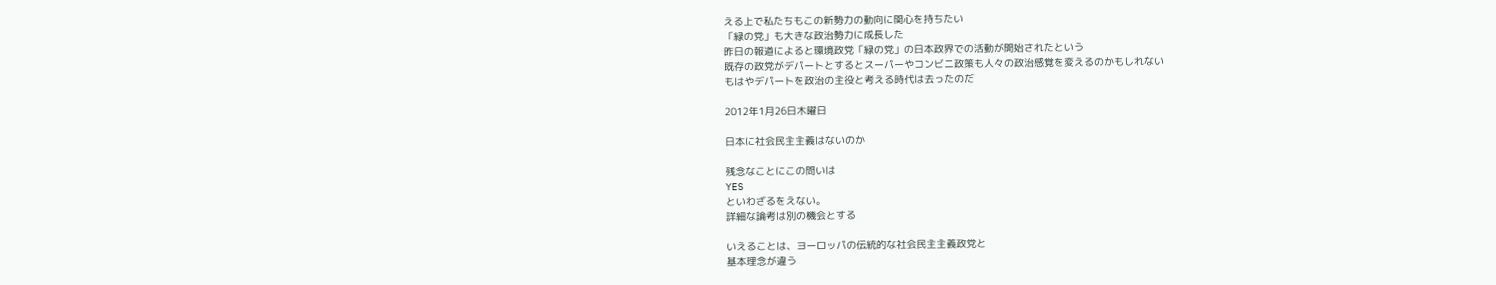える上で私たちもこの新勢力の動向に関心を持ちたい
「緑の党」も大きな政治勢力に成長した
昨日の報道によると環境政党「緑の党」の日本政界での活動が開始されたという
既存の政党がデパートとするとスーパーやコンビニ政策も人々の政治感覚を変えるのかもしれない
もはやデパートを政治の主役と考える時代は去ったのだ

2012年1月26日木曜日

日本に社会民主主義はないのか

残念なことにこの問いは
YES
といわざるをえない。
詳細な論考は別の機会とする

いえることは、ヨーロッパの伝統的な社会民主主義政党と
基本理念が違う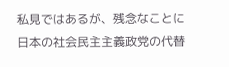私見ではあるが、残念なことに日本の社会民主主義政党の代替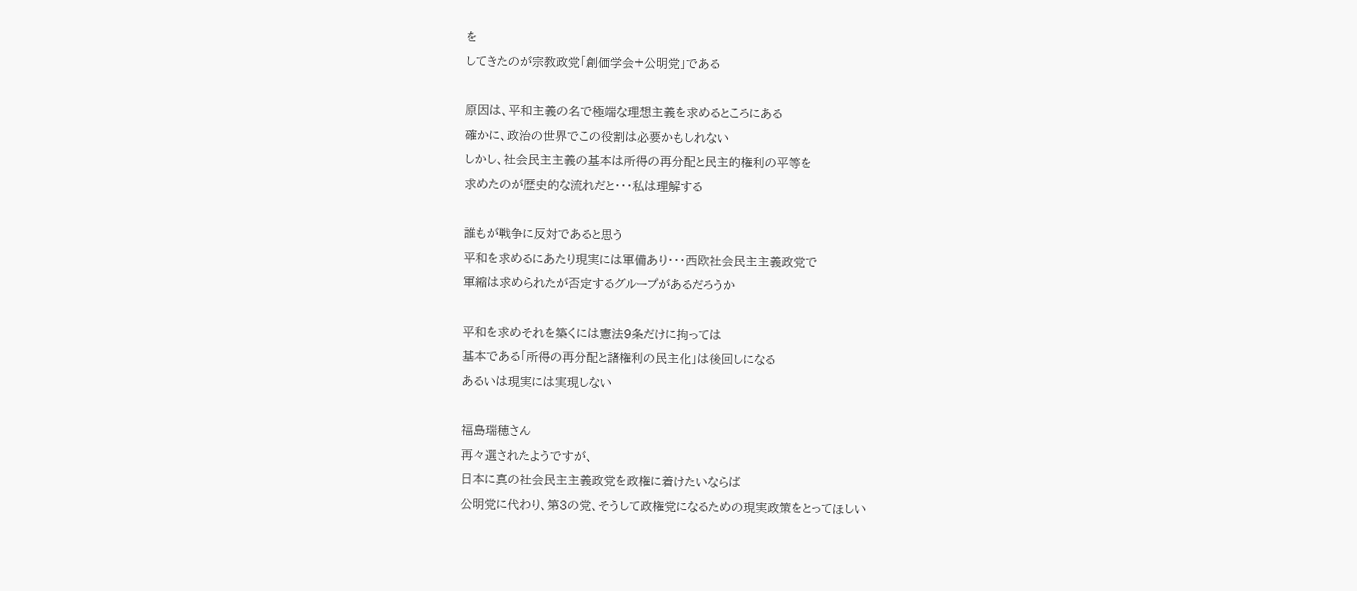を
してきたのが宗教政党「創価学会+公明党」である

原因は、平和主義の名で極端な理想主義を求めるところにある
確かに、政治の世界でこの役割は必要かもしれない
しかし、社会民主主義の基本は所得の再分配と民主的権利の平等を
求めたのが歴史的な流れだと・・・私は理解する

誰もが戦争に反対であると思う
平和を求めるにあたり現実には軍備あり・・・西欧社会民主主義政党で
軍縮は求められたが否定するグループがあるだろうか

平和を求めそれを築くには憲法9条だけに拘っては
基本である「所得の再分配と諸権利の民主化」は後回しになる
あるいは現実には実現しない

福島瑞穂さん
再々選されたようですが、
日本に真の社会民主主義政党を政権に着けたいならば
公明党に代わり、第3の党、そうして政権党になるための現実政策をとってほしい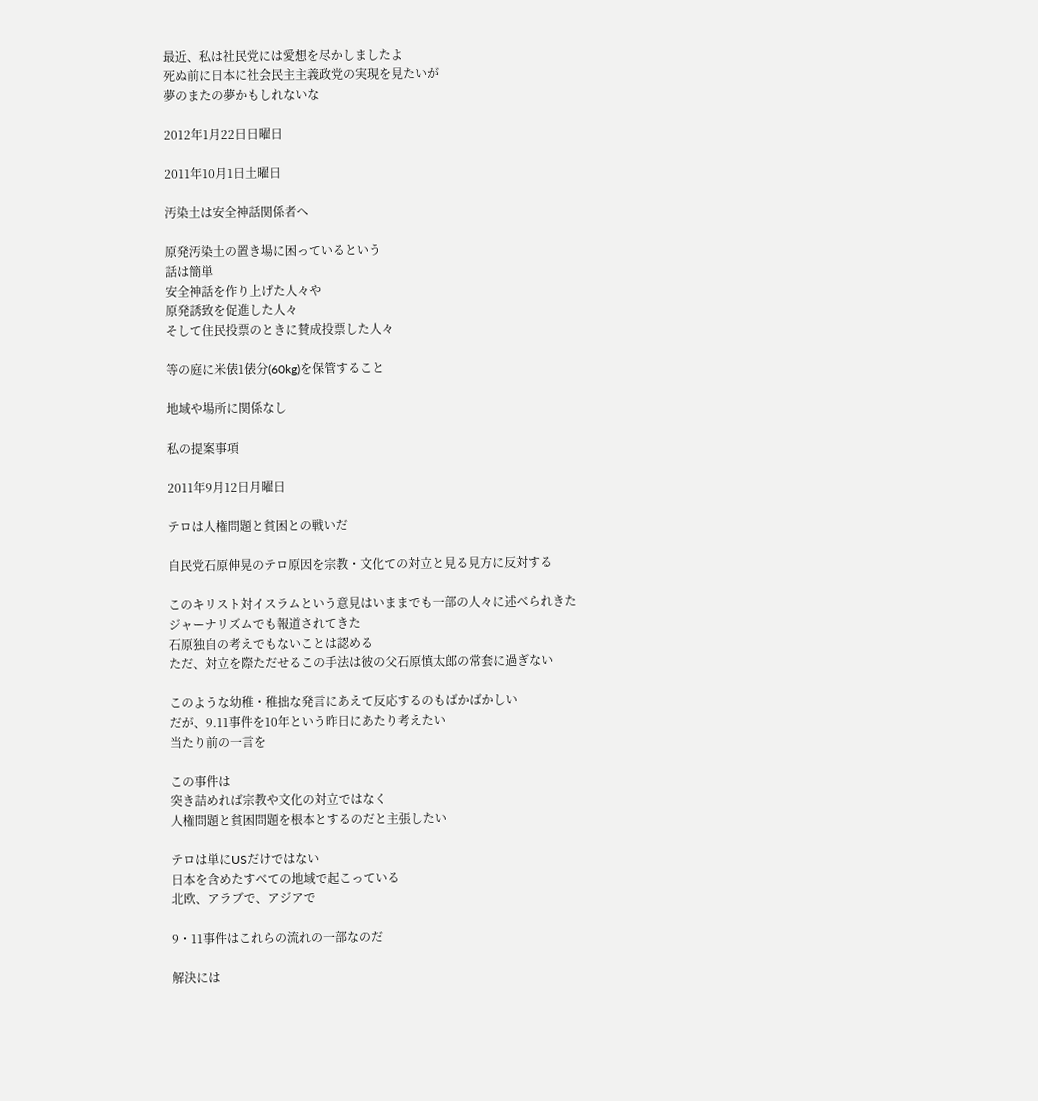最近、私は社民党には愛想を尽かしましたよ
死ぬ前に日本に社会民主主義政党の実現を見たいが
夢のまたの夢かもしれないな

2012年1月22日日曜日

2011年10月1日土曜日

汚染土は安全神話関係者へ

原発汚染土の置き場に困っているという
話は簡単
安全神話を作り上げた人々や
原発誘致を促進した人々
そして住民投票のときに賛成投票した人々

等の庭に米俵1俵分(60kg)を保管すること

地域や場所に関係なし

私の提案事項

2011年9月12日月曜日

テロは人権問題と貧困との戦いだ

自民党石原伸晃のテロ原因を宗教・文化ての対立と見る見方に反対する

このキリスト対イスラムという意見はいままでも一部の人々に述べられきた
ジャーナリズムでも報道されてきた
石原独自の考えでもないことは認める
ただ、対立を際ただせるこの手法は彼の父石原慎太郎の常套に過ぎない

このような幼稚・稚拙な発言にあえて反応するのもばかばかしい
だが、9.11事件を10年という昨日にあたり考えたい
当たり前の一言を

この事件は
突き詰めれば宗教や文化の対立ではなく
人権問題と貧困問題を根本とするのだと主張したい

テロは単にUSだけではない
日本を含めたすべての地域で起こっている
北欧、アラブで、アジアで

9・11事件はこれらの流れの一部なのだ

解決には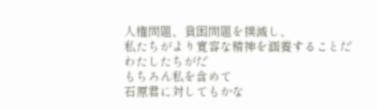人権問題、貧困問題を撲滅し、
私たちがより寛容な精神を涵養することだ
わたしたちがだ
もちろん私を含めて
石原君に対してもかな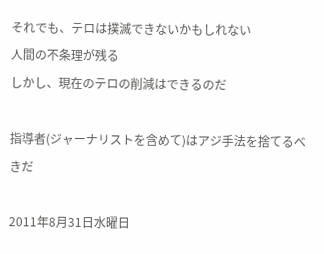それでも、テロは撲滅できないかもしれない
人間の不条理が残る
しかし、現在のテロの削減はできるのだ

指導者(ジャーナリストを含めて)はアジ手法を捨てるべきだ

2011年8月31日水曜日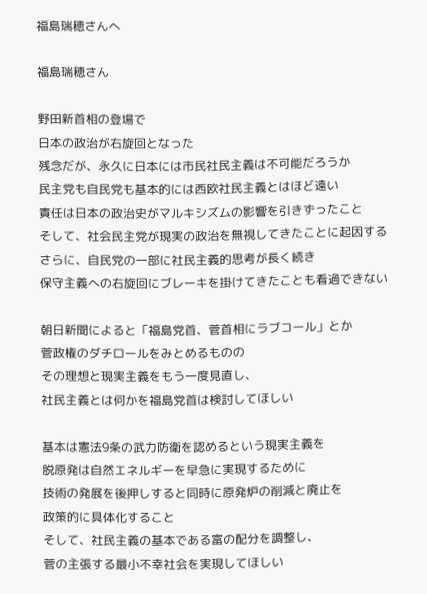福島瑞穂さんへ

福島瑞穂さん

野田新首相の登場で
日本の政治が右旋回となった
残念だが、永久に日本には市民社民主義は不可能だろうか
民主党も自民党も基本的には西欧社民主義とはほど遠い
責任は日本の政治史がマルキシズムの影響を引きずったこと
そして、社会民主党が現実の政治を無視してきたことに起因する
さらに、自民党の一部に社民主義的思考が長く続き
保守主義への右旋回にブレーキを掛けてきたことも看過できない

朝日新聞によると「福島党首、菅首相にラブコール」とか
菅政権のダチロールをみとめるものの
その理想と現実主義をもう一度見直し、
社民主義とは何かを福島党首は検討してほしい

基本は憲法9条の武力防衛を認めるという現実主義を
脱原発は自然エネルギーを早急に実現するために
技術の発展を後押しすると同時に原発炉の削減と廃止を
政策的に具体化すること
そして、社民主義の基本である富の配分を調整し、
菅の主張する最小不幸社会を実現してほしい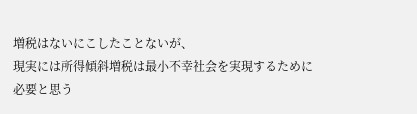増税はないにこしたことないが、
現実には所得傾斜増税は最小不幸社会を実現するために
必要と思う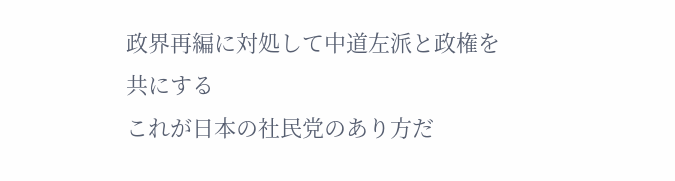政界再編に対処して中道左派と政権を共にする
これが日本の社民党のあり方だ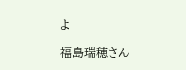よ

福島瑞穂さん